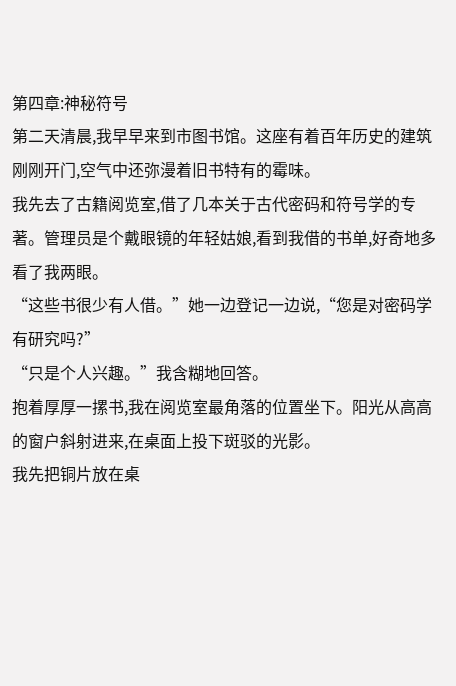第四章:神秘符号
第二天清晨,我早早来到市图书馆。这座有着百年历史的建筑刚刚开门,空气中还弥漫着旧书特有的霉味。
我先去了古籍阅览室,借了几本关于古代密码和符号学的专著。管理员是个戴眼镜的年轻姑娘,看到我借的书单,好奇地多看了我两眼。
“这些书很少有人借。”她一边登记一边说,“您是对密码学有研究吗?”
“只是个人兴趣。”我含糊地回答。
抱着厚厚一摞书,我在阅览室最角落的位置坐下。阳光从高高的窗户斜射进来,在桌面上投下斑驳的光影。
我先把铜片放在桌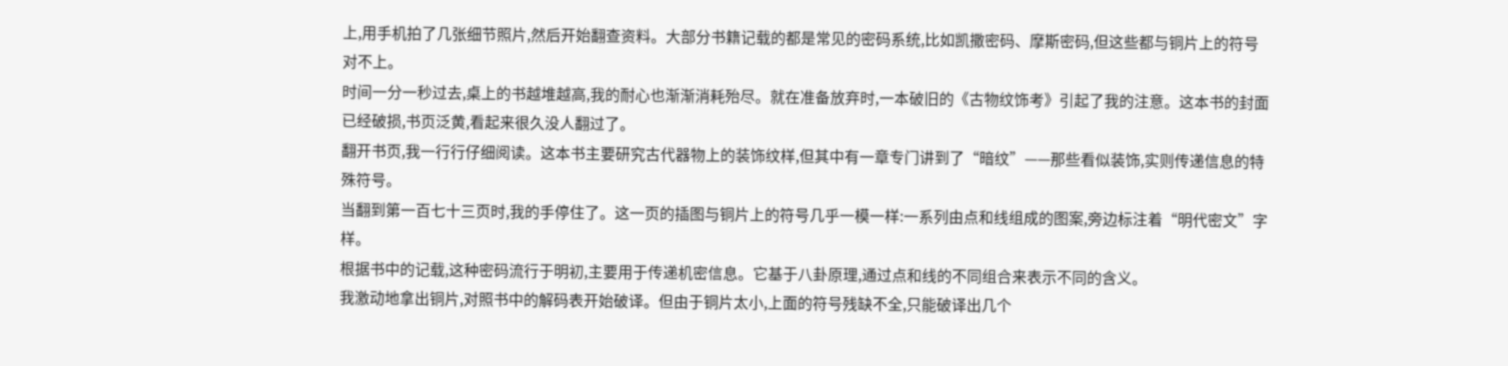上,用手机拍了几张细节照片,然后开始翻查资料。大部分书籍记载的都是常见的密码系统,比如凯撒密码、摩斯密码,但这些都与铜片上的符号对不上。
时间一分一秒过去,桌上的书越堆越高,我的耐心也渐渐消耗殆尽。就在准备放弃时,一本破旧的《古物纹饰考》引起了我的注意。这本书的封面已经破损,书页泛黄,看起来很久没人翻过了。
翻开书页,我一行行仔细阅读。这本书主要研究古代器物上的装饰纹样,但其中有一章专门讲到了“暗纹”——那些看似装饰,实则传递信息的特殊符号。
当翻到第一百七十三页时,我的手停住了。这一页的插图与铜片上的符号几乎一模一样:一系列由点和线组成的图案,旁边标注着“明代密文”字样。
根据书中的记载,这种密码流行于明初,主要用于传递机密信息。它基于八卦原理,通过点和线的不同组合来表示不同的含义。
我激动地拿出铜片,对照书中的解码表开始破译。但由于铜片太小,上面的符号残缺不全,只能破译出几个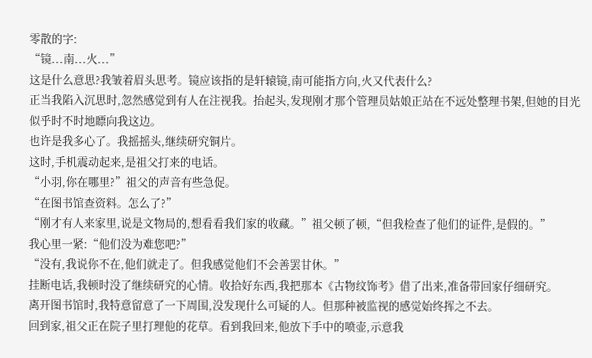零散的字:
“镜...南...火...”
这是什么意思?我皱着眉头思考。镜应该指的是轩辕镜,南可能指方向,火又代表什么?
正当我陷入沉思时,忽然感觉到有人在注视我。抬起头,发现刚才那个管理员姑娘正站在不远处整理书架,但她的目光似乎时不时地瞟向我这边。
也许是我多心了。我摇摇头,继续研究铜片。
这时,手机震动起来,是祖父打来的电话。
“小羽,你在哪里?”祖父的声音有些急促。
“在图书馆查资料。怎么了?”
“刚才有人来家里,说是文物局的,想看看我们家的收藏。”祖父顿了顿,“但我检查了他们的证件,是假的。”
我心里一紧:“他们没为难您吧?”
“没有,我说你不在,他们就走了。但我感觉他们不会善罢甘休。”
挂断电话,我顿时没了继续研究的心情。收拾好东西,我把那本《古物纹饰考》借了出来,准备带回家仔细研究。
离开图书馆时,我特意留意了一下周围,没发现什么可疑的人。但那种被监视的感觉始终挥之不去。
回到家,祖父正在院子里打理他的花草。看到我回来,他放下手中的喷壶,示意我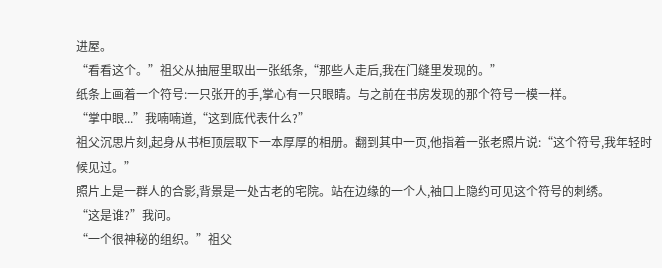进屋。
“看看这个。”祖父从抽屉里取出一张纸条,“那些人走后,我在门缝里发现的。”
纸条上画着一个符号:一只张开的手,掌心有一只眼睛。与之前在书房发现的那个符号一模一样。
“掌中眼...”我喃喃道,“这到底代表什么?”
祖父沉思片刻,起身从书柜顶层取下一本厚厚的相册。翻到其中一页,他指着一张老照片说:“这个符号,我年轻时候见过。”
照片上是一群人的合影,背景是一处古老的宅院。站在边缘的一个人,袖口上隐约可见这个符号的刺绣。
“这是谁?”我问。
“一个很神秘的组织。”祖父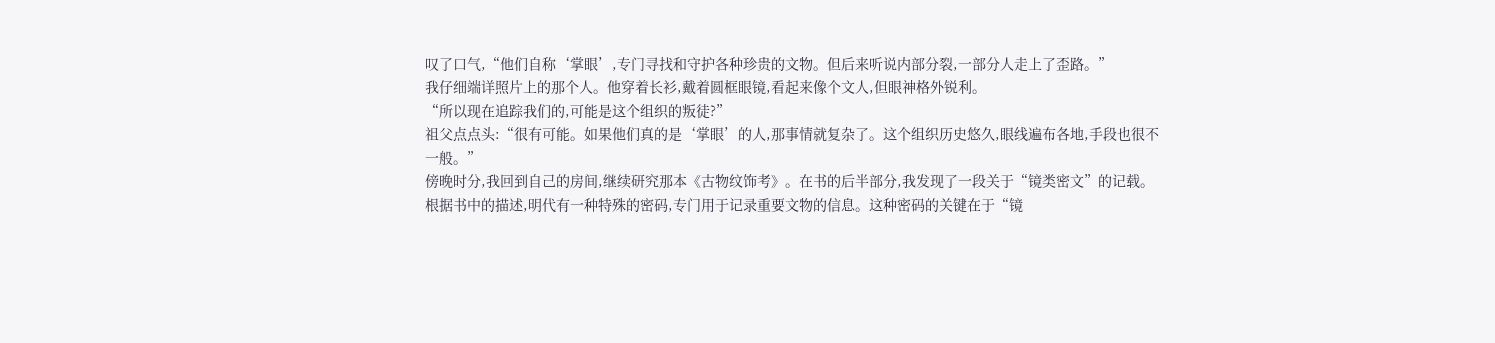叹了口气,“他们自称‘掌眼’,专门寻找和守护各种珍贵的文物。但后来听说内部分裂,一部分人走上了歪路。”
我仔细端详照片上的那个人。他穿着长衫,戴着圆框眼镜,看起来像个文人,但眼神格外锐利。
“所以现在追踪我们的,可能是这个组织的叛徒?”
祖父点点头:“很有可能。如果他们真的是‘掌眼’的人,那事情就复杂了。这个组织历史悠久,眼线遍布各地,手段也很不一般。”
傍晚时分,我回到自己的房间,继续研究那本《古物纹饰考》。在书的后半部分,我发现了一段关于“镜类密文”的记载。
根据书中的描述,明代有一种特殊的密码,专门用于记录重要文物的信息。这种密码的关键在于“镜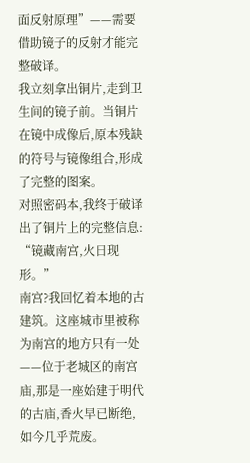面反射原理”——需要借助镜子的反射才能完整破译。
我立刻拿出铜片,走到卫生间的镜子前。当铜片在镜中成像后,原本残缺的符号与镜像组合,形成了完整的图案。
对照密码本,我终于破译出了铜片上的完整信息:
“镜藏南宫,火日现形。”
南宫?我回忆着本地的古建筑。这座城市里被称为南宫的地方只有一处——位于老城区的南宫庙,那是一座始建于明代的古庙,香火早已断绝,如今几乎荒废。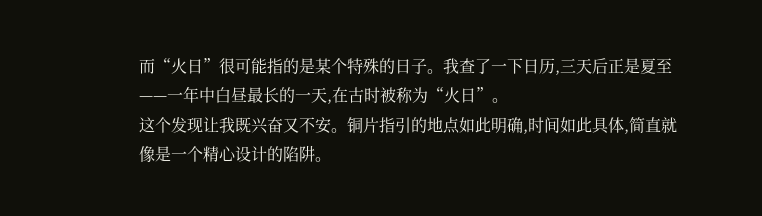而“火日”很可能指的是某个特殊的日子。我查了一下日历,三天后正是夏至——一年中白昼最长的一天,在古时被称为“火日”。
这个发现让我既兴奋又不安。铜片指引的地点如此明确,时间如此具体,简直就像是一个精心设计的陷阱。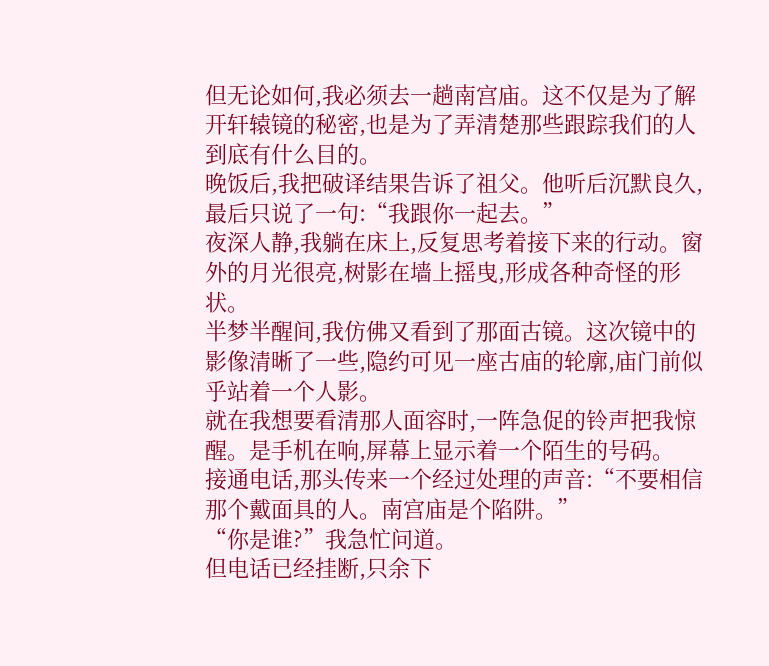但无论如何,我必须去一趟南宫庙。这不仅是为了解开轩辕镜的秘密,也是为了弄清楚那些跟踪我们的人到底有什么目的。
晚饭后,我把破译结果告诉了祖父。他听后沉默良久,最后只说了一句:“我跟你一起去。”
夜深人静,我躺在床上,反复思考着接下来的行动。窗外的月光很亮,树影在墙上摇曳,形成各种奇怪的形状。
半梦半醒间,我仿佛又看到了那面古镜。这次镜中的影像清晰了一些,隐约可见一座古庙的轮廓,庙门前似乎站着一个人影。
就在我想要看清那人面容时,一阵急促的铃声把我惊醒。是手机在响,屏幕上显示着一个陌生的号码。
接通电话,那头传来一个经过处理的声音:“不要相信那个戴面具的人。南宫庙是个陷阱。”
“你是谁?”我急忙问道。
但电话已经挂断,只余下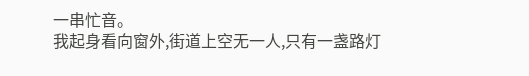一串忙音。
我起身看向窗外,街道上空无一人,只有一盏路灯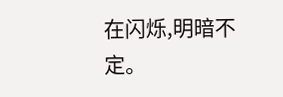在闪烁,明暗不定。